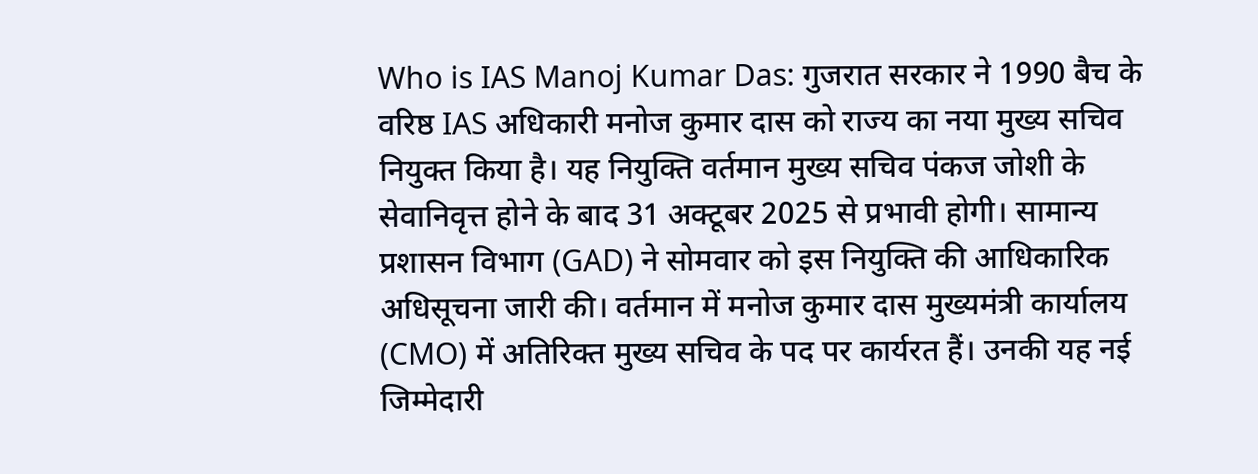Who is IAS Manoj Kumar Das: गुजरात सरकार ने 1990 बैच के वरिष्ठ IAS अधिकारी मनोज कुमार दास को राज्य का नया मुख्य सचिव नियुक्त किया है। यह नियुक्ति वर्तमान मुख्य सचिव पंकज जोशी के सेवानिवृत्त होने के बाद 31 अक्टूबर 2025 से प्रभावी होगी। सामान्य प्रशासन विभाग (GAD) ने सोमवार को इस नियुक्ति की आधिकारिक अधिसूचना जारी की। वर्तमान में मनोज कुमार दास मुख्यमंत्री कार्यालय (CMO) में अतिरिक्त मुख्य सचिव के पद पर कार्यरत हैं। उनकी यह नई जिम्मेदारी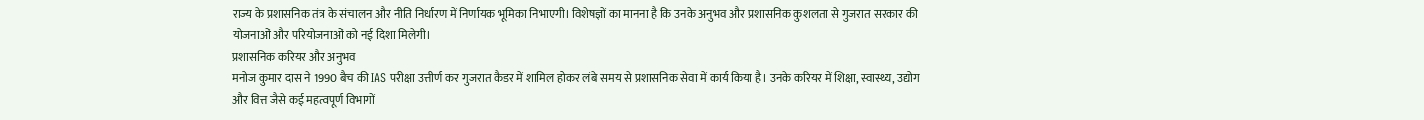राज्य के प्रशासनिक तंत्र के संचालन और नीति निर्धारण में निर्णायक भूमिका निभाएगी। विशेषज्ञों का मानना है कि उनके अनुभव और प्रशासनिक कुशलता से गुजरात सरकार की योजनाओं और परियोजनाओं को नई दिशा मिलेगी।
प्रशासनिक करियर और अनुभव
मनोज कुमार दास ने 1990 बैच की IAS परीक्षा उत्तीर्ण कर गुजरात कैडर में शामिल होकर लंबे समय से प्रशासनिक सेवा में कार्य किया है। उनके करियर में शिक्षा, स्वास्थ्य, उद्योग और वित्त जैसे कई महत्वपूर्ण विभागों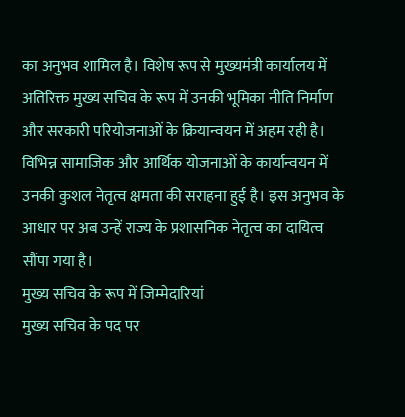का अनुभव शामिल है। विशेष रूप से मुख्यमंत्री कार्यालय में अतिरिक्त मुख्य सचिव के रूप में उनकी भूमिका नीति निर्माण और सरकारी परियोजनाओं के क्रियान्वयन में अहम रही है। विभिन्न सामाजिक और आर्थिक योजनाओं के कार्यान्वयन में उनकी कुशल नेतृत्व क्षमता की सराहना हुई है। इस अनुभव के आधार पर अब उन्हें राज्य के प्रशासनिक नेतृत्व का दायित्व सौंपा गया है।
मुख्य सचिव के रूप में जिम्मेदारियां
मुख्य सचिव के पद पर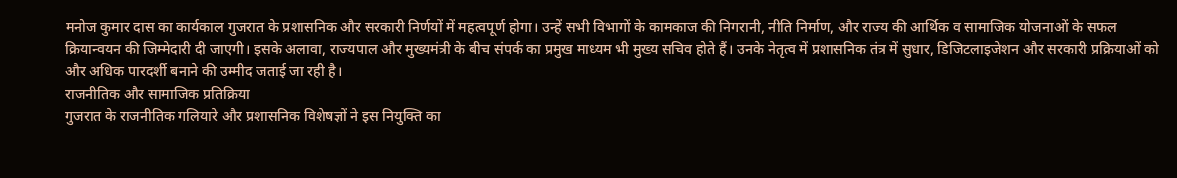मनोज कुमार दास का कार्यकाल गुजरात के प्रशासनिक और सरकारी निर्णयों में महत्वपूर्ण होगा। उन्हें सभी विभागों के कामकाज की निगरानी, नीति निर्माण, और राज्य की आर्थिक व सामाजिक योजनाओं के सफल क्रियान्वयन की जिम्मेदारी दी जाएगी। इसके अलावा, राज्यपाल और मुख्यमंत्री के बीच संपर्क का प्रमुख माध्यम भी मुख्य सचिव होते हैं। उनके नेतृत्व में प्रशासनिक तंत्र में सुधार, डिजिटलाइजेशन और सरकारी प्रक्रियाओं को और अधिक पारदर्शी बनाने की उम्मीद जताई जा रही है।
राजनीतिक और सामाजिक प्रतिक्रिया
गुजरात के राजनीतिक गलियारे और प्रशासनिक विशेषज्ञों ने इस नियुक्ति का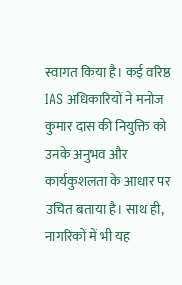स्वागत किया है। कई वरिष्ठ IAS अधिकारियों ने मनोज कुमार दास की नियुक्ति को उनके अनुभव और कार्यकुशलता के आधार पर उचित बताया है। साथ ही, नागरिकों में भी यह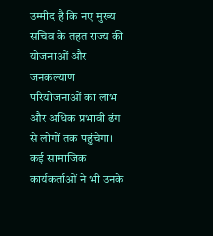उम्मीद है कि नए मुख्य सचिव के तहत राज्य की योजनाओं और जनकल्याण परियोजनाओं का लाभ और अधिक प्रभावी ढंग से लोगों तक पहुंचेगा। कई सामाजिक कार्यकर्ताओं ने भी उनके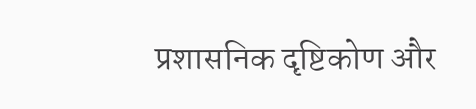प्रशासनिक दृष्टिकोण और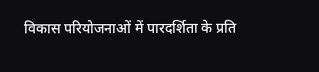विकास परियोजनाओं में पारदर्शिता के प्रति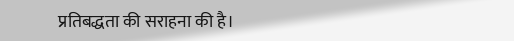प्रतिबद्धता की सराहना की है।